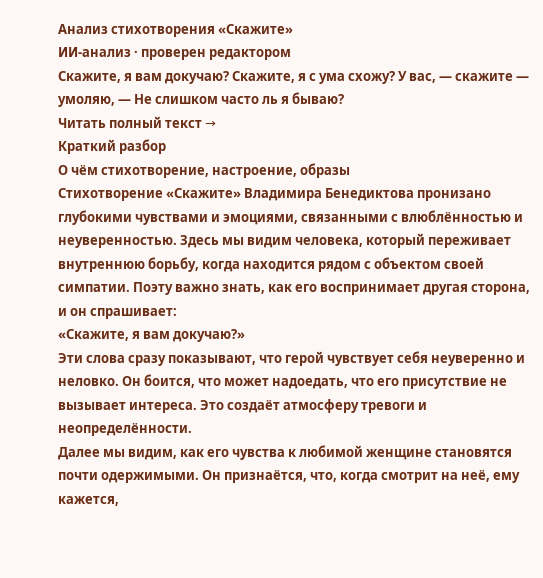Анализ стихотворения «Скажите»
ИИ-анализ · проверен редактором
Скажите, я вам докучаю? Скажите, я с ума схожу? У вас, — скажите — умоляю, — Не слишком часто ль я бываю?
Читать полный текст →
Краткий разбор
О чём стихотворение, настроение, образы
Стихотворение «Скажите» Владимира Бенедиктова пронизано глубокими чувствами и эмоциями, связанными с влюблённостью и неуверенностью. Здесь мы видим человека, который переживает внутреннюю борьбу, когда находится рядом с объектом своей симпатии. Поэту важно знать, как его воспринимает другая сторона, и он спрашивает:
«Скажите, я вам докучаю?»
Эти слова сразу показывают, что герой чувствует себя неуверенно и неловко. Он боится, что может надоедать, что его присутствие не вызывает интереса. Это создаёт атмосферу тревоги и неопределённости.
Далее мы видим, как его чувства к любимой женщине становятся почти одержимыми. Он признаётся, что, когда смотрит на неё, ему кажется,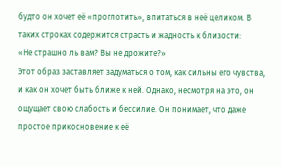будто он хочет её «проглотить», впитаться в неё целиком. В таких строках содержится страсть и жадность к близости:
«Не страшно ль вам? Вы не дрожите?»
Этот образ заставляет задуматься о том, как сильны его чувства, и как он хочет быть ближе к ней. Однако, несмотря на это, он ощущает свою слабость и бессилие. Он понимает, что даже простое прикосновение к её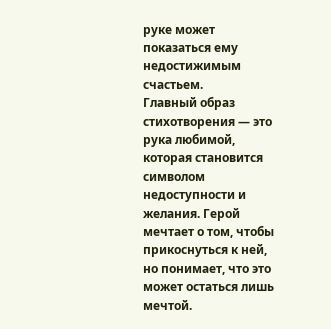руке может показаться ему недостижимым счастьем.
Главный образ стихотворения — это рука любимой, которая становится символом недоступности и желания. Герой мечтает о том, чтобы прикоснуться к ней, но понимает, что это может остаться лишь мечтой.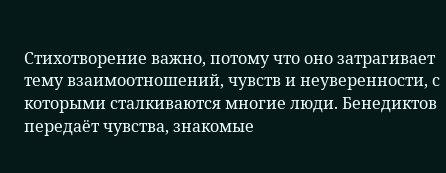Стихотворение важно, потому что оно затрагивает тему взаимоотношений, чувств и неуверенности, с которыми сталкиваются многие люди. Бенедиктов передаёт чувства, знакомые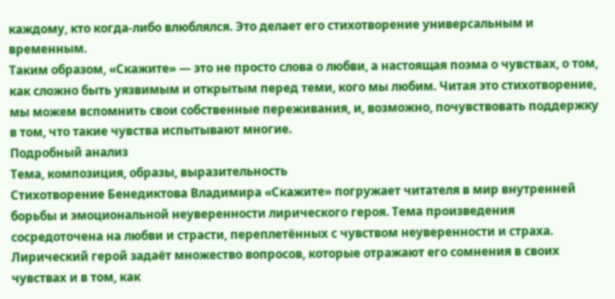каждому, кто когда-либо влюблялся. Это делает его стихотворение универсальным и временным.
Таким образом, «Скажите» — это не просто слова о любви, а настоящая поэма о чувствах, о том, как сложно быть уязвимым и открытым перед теми, кого мы любим. Читая это стихотворение, мы можем вспомнить свои собственные переживания, и, возможно, почувствовать поддержку в том, что такие чувства испытывают многие.
Подробный анализ
Тема, композиция, образы, выразительность
Стихотворение Бенедиктова Владимира «Скажите» погружает читателя в мир внутренней борьбы и эмоциональной неуверенности лирического героя. Тема произведения сосредоточена на любви и страсти, переплетённых с чувством неуверенности и страха. Лирический герой задаёт множество вопросов, которые отражают его сомнения в своих чувствах и в том, как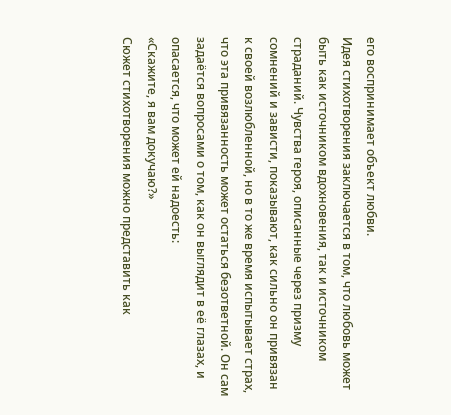его воспринимает объект любви.
Идея стихотворения заключается в том, что любовь может быть как источником вдохновения, так и источником страданий. Чувства героя, описанные через призму сомнений и зависти, показывают, как сильно он привязан к своей возлюбленной, но в то же время испытывает страх, что эта привязанность может остаться безответной. Он сам задаётся вопросами о том, как он выглядит в её глазах, и опасается, что может ей надоесть:
«Скажите, я вам докучаю?»
Сюжет стихотворения можно представить как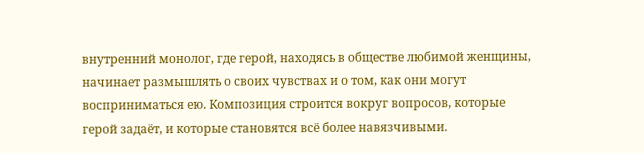внутренний монолог, где герой, находясь в обществе любимой женщины, начинает размышлять о своих чувствах и о том, как они могут восприниматься ею. Композиция строится вокруг вопросов, которые герой задаёт, и которые становятся всё более навязчивыми.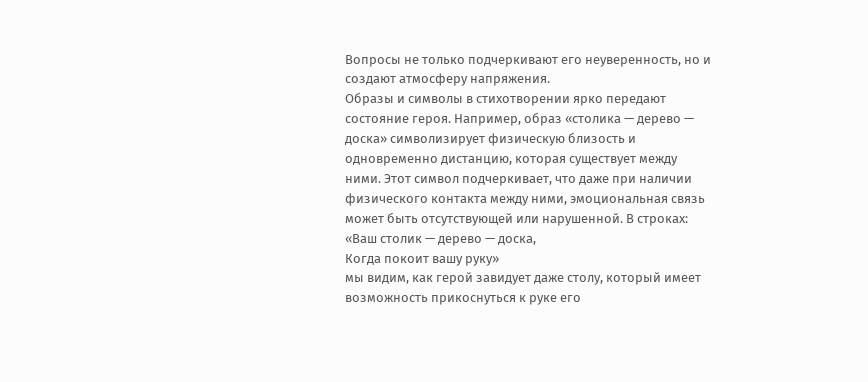Вопросы не только подчеркивают его неуверенность, но и создают атмосферу напряжения.
Образы и символы в стихотворении ярко передают состояние героя. Например, образ «столика — дерево — доска» символизирует физическую близость и одновременно дистанцию, которая существует между ними. Этот символ подчеркивает, что даже при наличии физического контакта между ними, эмоциональная связь может быть отсутствующей или нарушенной. В строках:
«Ваш столик — дерево — доска,
Когда покоит вашу руку»
мы видим, как герой завидует даже столу, который имеет возможность прикоснуться к руке его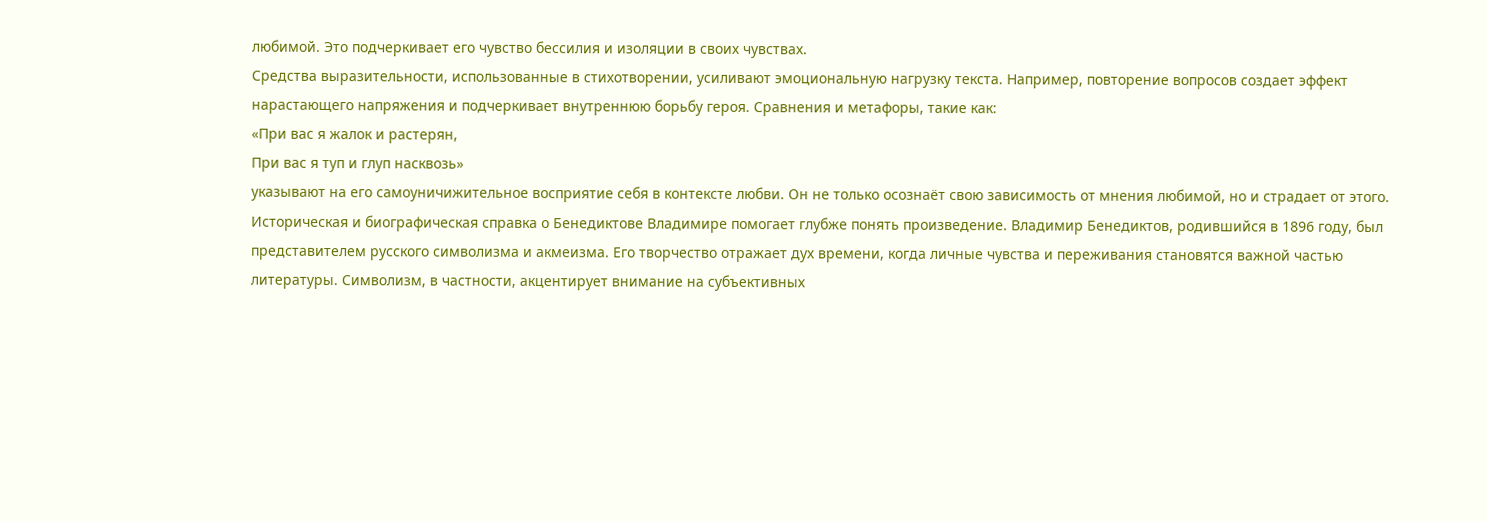любимой. Это подчеркивает его чувство бессилия и изоляции в своих чувствах.
Средства выразительности, использованные в стихотворении, усиливают эмоциональную нагрузку текста. Например, повторение вопросов создает эффект нарастающего напряжения и подчеркивает внутреннюю борьбу героя. Сравнения и метафоры, такие как:
«При вас я жалок и растерян,
При вас я туп и глуп насквозь»
указывают на его самоуничижительное восприятие себя в контексте любви. Он не только осознаёт свою зависимость от мнения любимой, но и страдает от этого.
Историческая и биографическая справка о Бенедиктове Владимире помогает глубже понять произведение. Владимир Бенедиктов, родившийся в 1896 году, был представителем русского символизма и акмеизма. Его творчество отражает дух времени, когда личные чувства и переживания становятся важной частью литературы. Символизм, в частности, акцентирует внимание на субъективных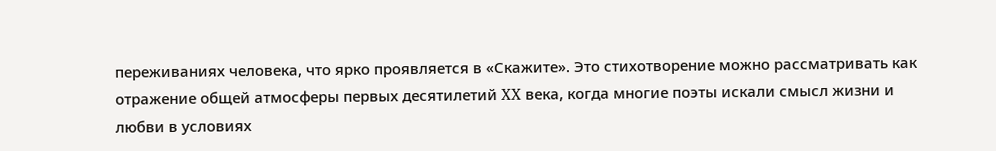переживаниях человека, что ярко проявляется в «Скажите». Это стихотворение можно рассматривать как отражение общей атмосферы первых десятилетий XX века, когда многие поэты искали смысл жизни и любви в условиях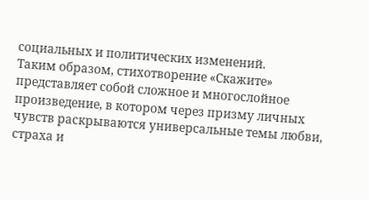социальных и политических изменений.
Таким образом, стихотворение «Скажите» представляет собой сложное и многослойное произведение, в котором через призму личных чувств раскрываются универсальные темы любви, страха и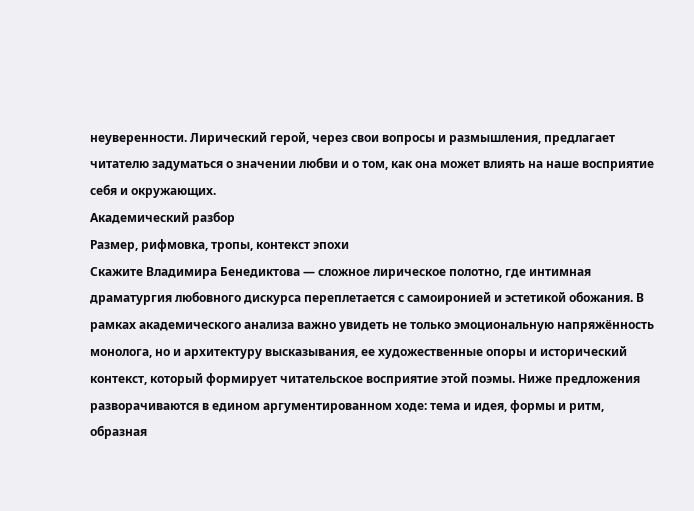неуверенности. Лирический герой, через свои вопросы и размышления, предлагает читателю задуматься о значении любви и о том, как она может влиять на наше восприятие себя и окружающих.
Академический разбор
Размер, рифмовка, тропы, контекст эпохи
Скажите Владимира Бенедиктовa — сложное лирическое полотно, где интимная драматургия любовного дискурса переплетается с самоиронией и эстетикой обожания. В рамках академического анализа важно увидеть не только эмоциональную напряжённость монолога, но и архитектуру высказывания, ее художественные опоры и исторический контекст, который формирует читательское восприятие этой поэмы. Ниже предложения разворачиваются в едином аргументированном ходе: тема и идея, формы и ритм, образная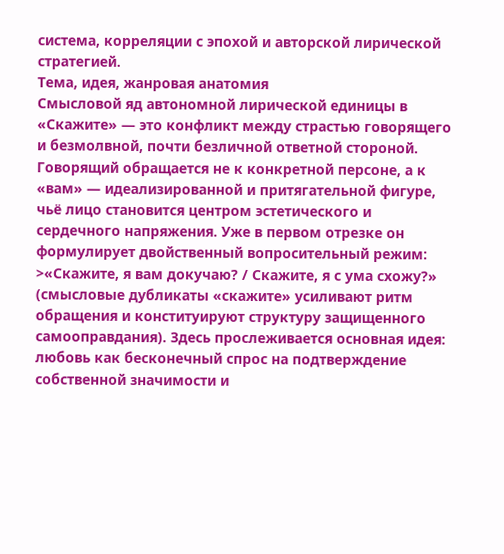система, корреляции с эпохой и авторской лирической стратегией.
Тема, идея, жанровая анатомия
Смысловой яд автономной лирической единицы в «Скажите» — это конфликт между страстью говорящего и безмолвной, почти безличной ответной стороной. Говорящий обращается не к конкретной персоне, а к «вам» — идеализированной и притягательной фигуре, чьё лицо становится центром эстетического и сердечного напряжения. Уже в первом отрезке он формулирует двойственный вопросительный режим: >«Скажите, я вам докучаю? / Скажите, я с ума схожу?» (смысловые дубликаты «скажите» усиливают ритм обращения и конституируют структуру защищенного самооправдания). Здесь прослеживается основная идея: любовь как бесконечный спрос на подтверждение собственной значимости и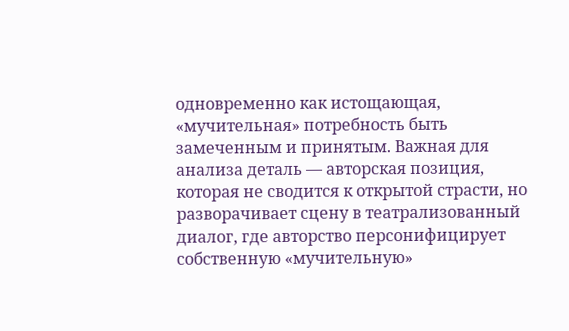одновременно как истощающая, «мучительная» потребность быть замеченным и принятым. Важная для анализа деталь — авторская позиция, которая не сводится к открытой страсти, но разворачивает сцену в театрализованный диалог, где авторство персонифицирует собственную «мучительную»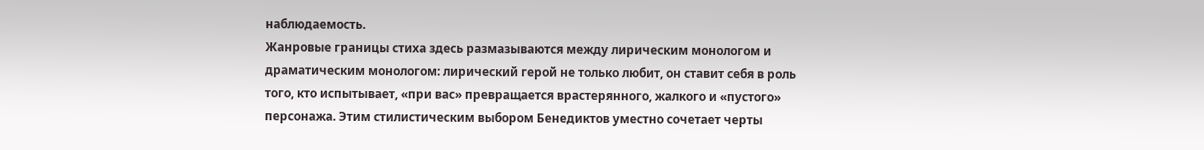наблюдаемость.
Жанровые границы стиха здесь размазываются между лирическим монологом и драматическим монологом: лирический герой не только любит, он ставит себя в роль того, кто испытывает, «при вас» превращается врастерянного, жалкого и «пустого» персонажа. Этим стилистическим выбором Бенедиктов уместно сочетает черты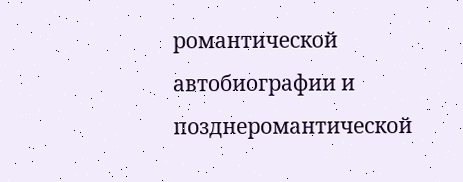романтической автобиографии и позднеромантической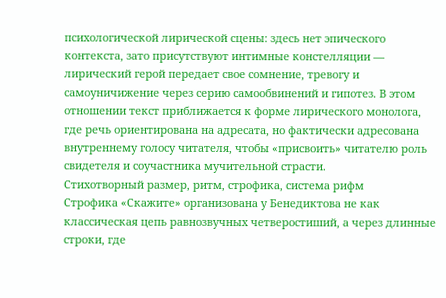психологической лирической сцены: здесь нет эпического контекста, зато присутствуют интимные констелляции — лирический герой передает свое сомнение, тревогу и самоуничижение через серию самообвинений и гипотез. В этом отношении текст приближается к форме лирического монолога, где речь ориентирована на адресата, но фактически адресована внутреннему голосу читателя, чтобы «присвоить» читателю роль свидетеля и соучастника мучительной страсти.
Стихотворный размер, ритм, строфика, система рифм
Строфика «Скажите» организована у Бенедиктова не как классическая цепь равнозвучных четверостиший, а через длинные строки, где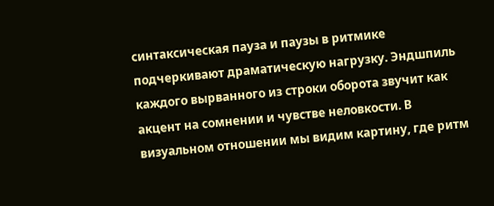синтаксическая пауза и паузы в ритмике подчеркивают драматическую нагрузку. Эндшпиль каждого вырванного из строки оборота звучит как акцент на сомнении и чувстве неловкости. В визуальном отношении мы видим картину, где ритм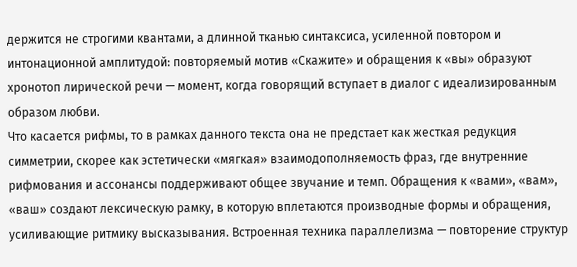держится не строгими квантами, а длинной тканью синтаксиса, усиленной повтором и интонационной амплитудой: повторяемый мотив «Скажите» и обращения к «вы» образуют хронотоп лирической речи — момент, когда говорящий вступает в диалог с идеализированным образом любви.
Что касается рифмы, то в рамках данного текста она не предстает как жесткая редукция симметрии, скорее как эстетически «мягкая» взаимодополняемость фраз, где внутренние рифмования и ассонансы поддерживают общее звучание и темп. Обращения к «вами», «вам», «ваш» создают лексическую рамку, в которую вплетаются производные формы и обращения, усиливающие ритмику высказывания. Встроенная техника параллелизма — повторение структур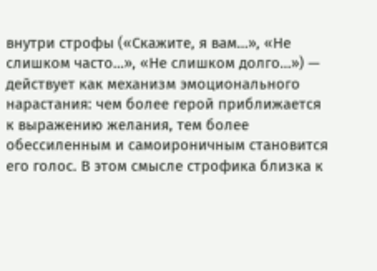внутри строфы («Скажите, я вам…», «Не слишком часто…», «Не слишком долго…») — действует как механизм эмоционального нарастания: чем более герой приближается к выражению желания, тем более обессиленным и самоироничным становится его голос. В этом смысле строфика близка к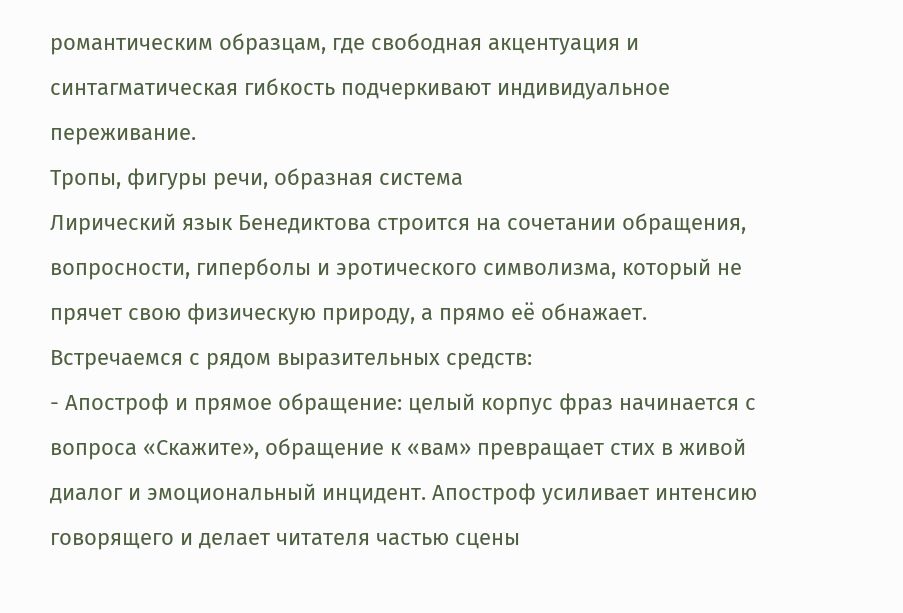романтическим образцам, где свободная акцентуация и синтагматическая гибкость подчеркивают индивидуальное переживание.
Тропы, фигуры речи, образная система
Лирический язык Бенедиктовa строится на сочетании обращения, вопросности, гиперболы и эротического символизма, который не прячет свою физическую природу, а прямо её обнажает. Встречаемся с рядом выразительных средств:
- Апостроф и прямое обращение: целый корпус фраз начинается с вопроса «Скажите», обращение к «вам» превращает стих в живой диалог и эмоциональный инцидент. Апостроф усиливает интенсию говорящего и делает читателя частью сцены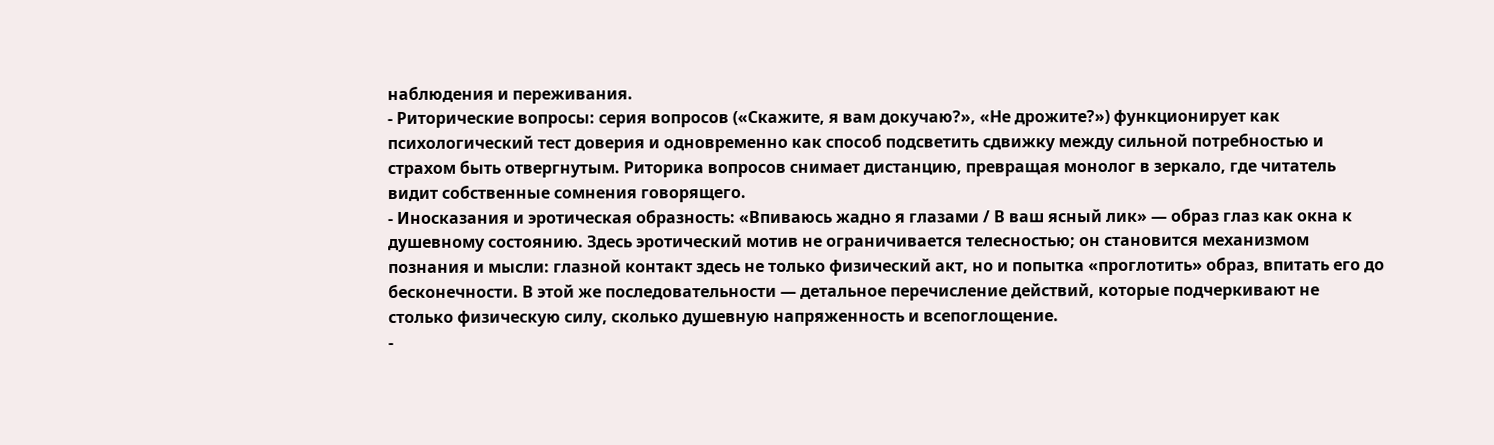наблюдения и переживания.
- Риторические вопросы: серия вопросов («Скажите, я вам докучаю?», «Не дрожите?») функционирует как психологический тест доверия и одновременно как способ подсветить сдвижку между сильной потребностью и страхом быть отвергнутым. Риторика вопросов снимает дистанцию, превращая монолог в зеркало, где читатель видит собственные сомнения говорящего.
- Иносказания и эротическая образность: «Впиваюсь жадно я глазами / В ваш ясный лик» — образ глаз как окна к душевному состоянию. Здесь эротический мотив не ограничивается телесностью; он становится механизмом познания и мысли: глазной контакт здесь не только физический акт, но и попытка «проглотить» образ, впитать его до бесконечности. В этой же последовательности — детальное перечисление действий, которые подчеркивают не столько физическую силу, сколько душевную напряженность и всепоглощение.
-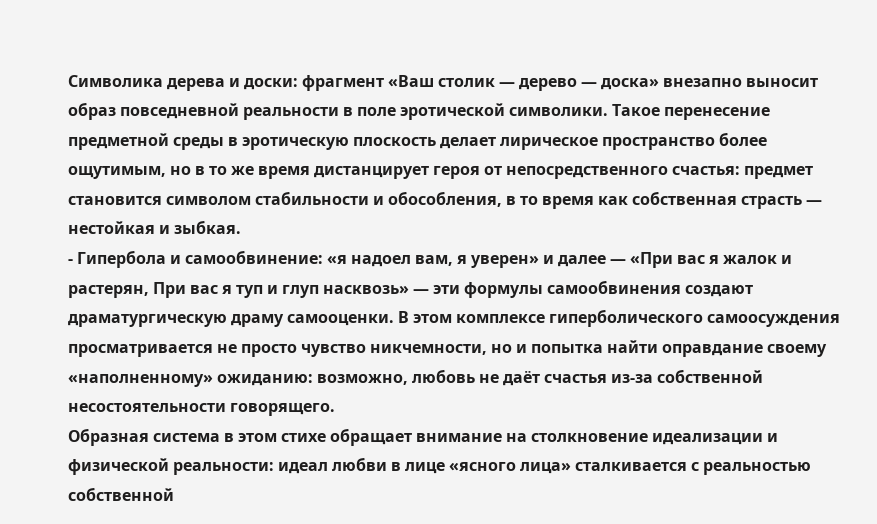Символика дерева и доски: фрагмент «Ваш столик — дерево — доска» внезапно выносит образ повседневной реальности в поле эротической символики. Такое перенесение предметной среды в эротическую плоскость делает лирическое пространство более ощутимым, но в то же время дистанцирует героя от непосредственного счастья: предмет становится символом стабильности и обособления, в то время как собственная страсть — нестойкая и зыбкая.
- Гипербола и самообвинение: «я надоел вам, я уверен» и далее — «При вас я жалок и растерян, При вас я туп и глуп насквозь» — эти формулы самообвинения создают драматургическую драму самооценки. В этом комплексе гиперболического самоосуждения просматривается не просто чувство никчемности, но и попытка найти оправдание своему «наполненному» ожиданию: возможно, любовь не даёт счастья из-за собственной несостоятельности говорящего.
Образная система в этом стихе обращает внимание на столкновение идеализации и физической реальности: идеал любви в лице «ясного лица» сталкивается с реальностью собственной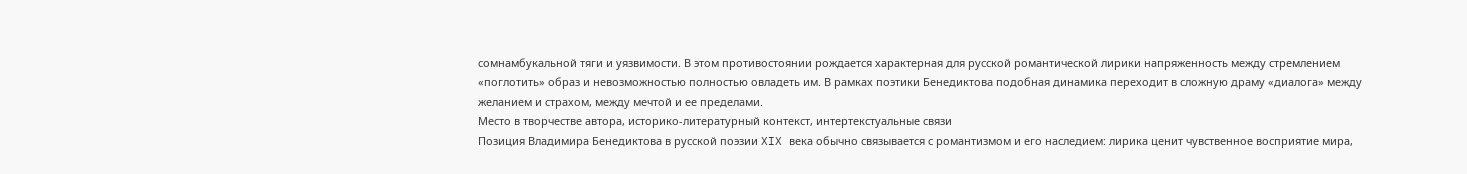сомнамбукальной тяги и уязвимости. В этом противостоянии рождается характерная для русской романтической лирики напряженность между стремлением «поглотить» образ и невозможностью полностью овладеть им. В рамках поэтики Бенедиктовa подобная динамика переходит в сложную драму «диалога» между желанием и страхом, между мечтой и ее пределами.
Место в творчестве автора, историко-литературный контекст, интертекстуальные связи
Позиция Владимира Бенедиктовa в русской поэзии XIX века обычно связывается с романтизмом и его наследием: лирика ценит чувственное восприятие мира,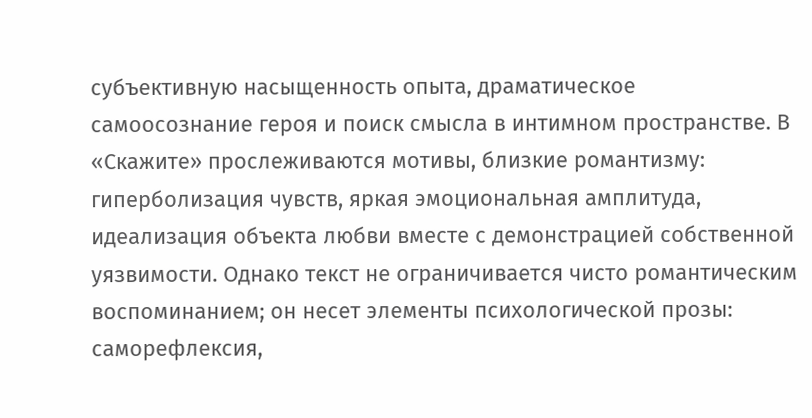субъективную насыщенность опыта, драматическое самоосознание героя и поиск смысла в интимном пространстве. В «Скажите» прослеживаются мотивы, близкие романтизму: гиперболизация чувств, яркая эмоциональная амплитуда, идеализация объекта любви вместе с демонстрацией собственной уязвимости. Однако текст не ограничивается чисто романтическим воспоминанием; он несет элементы психологической прозы: саморефлексия,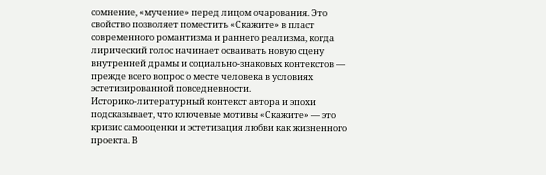сомнение, «мучение» перед лицом очарования. Это свойство позволяет поместить «Скажите» в пласт современного романтизма и раннего реализма, когда лирический голос начинает осваивать новую сцену внутренней драмы и социально-знаковых контекстов — прежде всего вопрос о месте человека в условиях эстетизированной повседневности.
Историко-литературный контекст автора и эпохи подсказывает, что ключевые мотивы «Скажите» — это кризис самооценки и эстетизация любви как жизненного проекта. В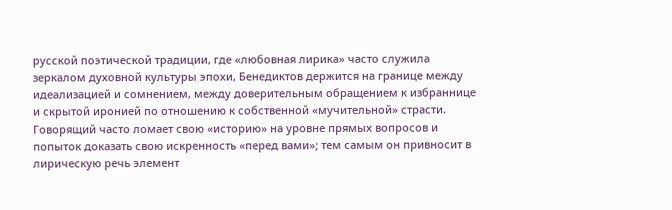русской поэтической традиции, где «любовная лирика» часто служила зеркалом духовной культуры эпохи, Бенедиктов держится на границе между идеализацией и сомнением, между доверительным обращением к избраннице и скрытой иронией по отношению к собственной «мучительной» страсти. Говорящий часто ломает свою «историю» на уровне прямых вопросов и попыток доказать свою искренность «перед вами»; тем самым он привносит в лирическую речь элемент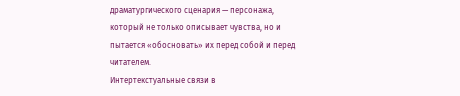драматургического сценария — персонажа, который не только описывает чувства, но и пытается «обосновать» их перед собой и перед читателем.
Интертекстуальные связи в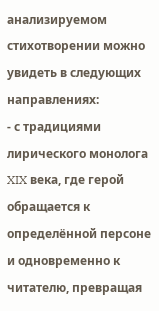анализируемом стихотворении можно увидеть в следующих направлениях:
- с традициями лирического монолога XIX века, где герой обращается к определённой персоне и одновременно к читателю, превращая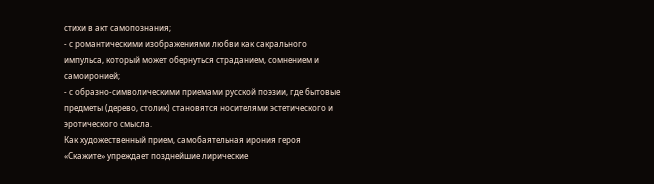стихи в акт самопознания;
- с романтическими изображениями любви как сакрального импульса, который может обернуться страданием, сомнением и самоиронией;
- с образно-символическими приемами русской поэзии, где бытовые предметы (дерево, столик) становятся носителями эстетического и эротического смысла.
Как художественный прием, самобаятельная ирония героя «Скажите» упреждает позднейшие лирические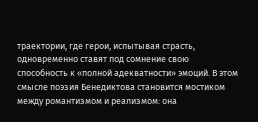траектории, где герои, испытывая страсть, одновременно ставят под сомнение свою способность к «полной адекватности» эмоций. В этом смысле поэзия Бенедиктовa становится мостиком между романтизмом и реализмом: она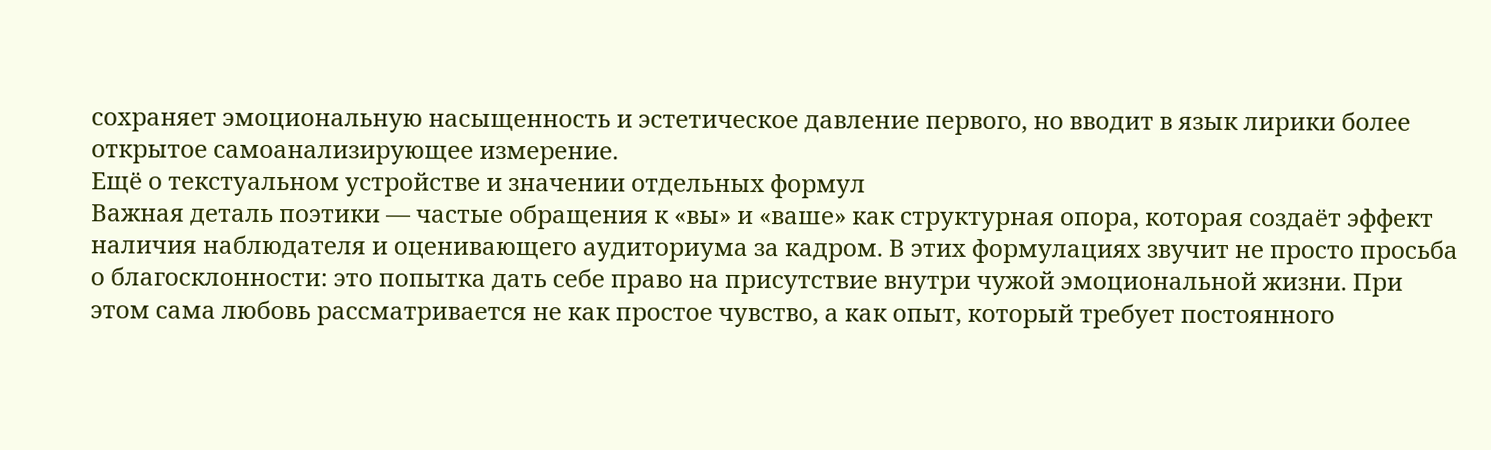сохраняет эмоциональную насыщенность и эстетическое давление первого, но вводит в язык лирики более открытое самоанализирующее измерение.
Ещё о текстуальном устройстве и значении отдельных формул
Важная деталь поэтики — частые обращения к «вы» и «ваше» как структурная опора, которая создаёт эффект наличия наблюдателя и оценивающего аудиториума за кадром. В этих формулациях звучит не просто просьба о благосклонности: это попытка дать себе право на присутствие внутри чужой эмоциональной жизни. При этом сама любовь рассматривается не как простое чувство, а как опыт, который требует постоянного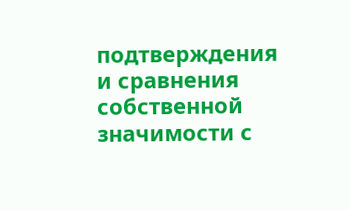подтверждения и сравнения собственной значимости с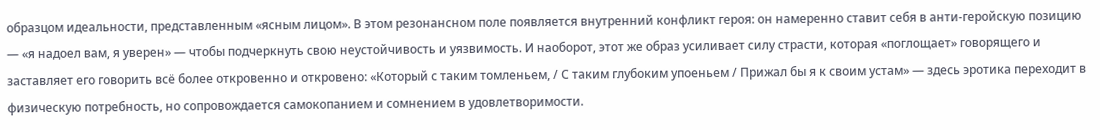образцом идеальности, представленным «ясным лицом». В этом резонансном поле появляется внутренний конфликт героя: он намеренно ставит себя в анти-геройскую позицию — «я надоел вам, я уверен» — чтобы подчеркнуть свою неустойчивость и уязвимость. И наоборот, этот же образ усиливает силу страсти, которая «поглощает» говорящего и заставляет его говорить всё более откровенно и откровено: «Который с таким томленьем, / С таким глубоким упоеньем / Прижал бы я к своим устам» — здесь эротика переходит в физическую потребность, но сопровождается самокопанием и сомнением в удовлетворимости.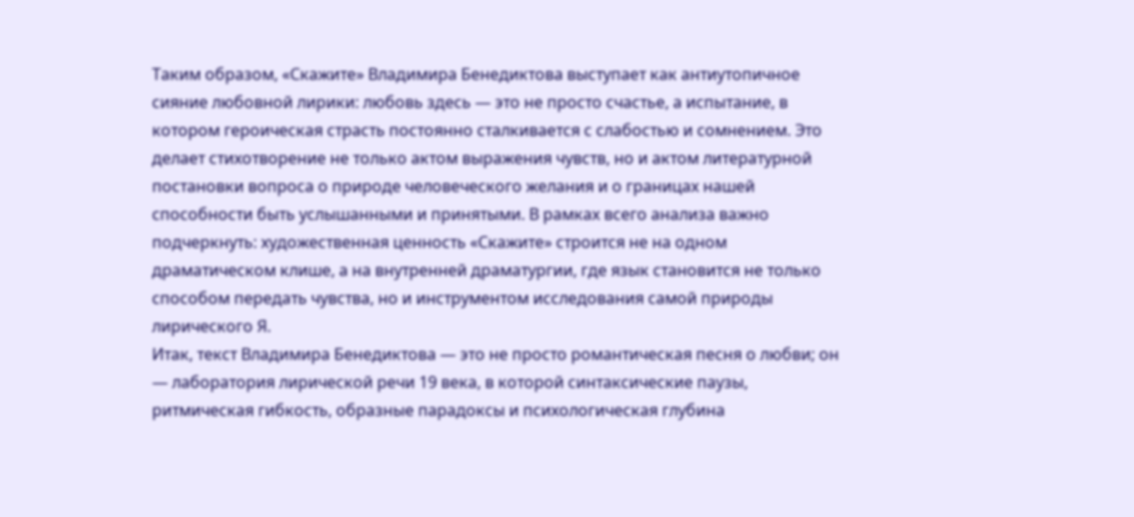Таким образом, «Скажите» Владимира Бенедиктовa выступает как антиутопичное сияние любовной лирики: любовь здесь — это не просто счастье, а испытание, в котором героическая страсть постоянно сталкивается с слабостью и сомнением. Это делает стихотворение не только актом выражения чувств, но и актом литературной постановки вопроса о природе человеческого желания и о границах нашей способности быть услышанными и принятыми. В рамках всего анализа важно подчеркнуть: художественная ценность «Скажите» строится не на одном драматическом клише, а на внутренней драматургии, где язык становится не только способом передать чувства, но и инструментом исследования самой природы лирического Я.
Итак, текст Владимира Бенедиктовa — это не просто романтическая песня о любви; он — лаборатория лирической речи 19 века, в которой синтаксические паузы, ритмическая гибкость, образные парадоксы и психологическая глубина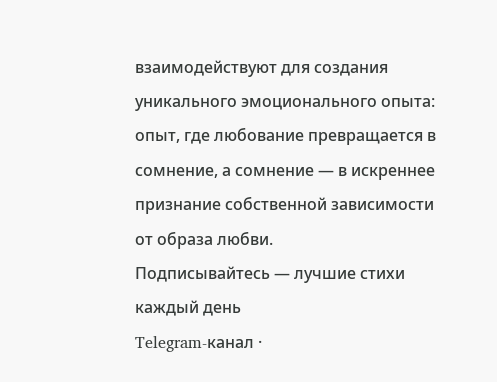взаимодействуют для создания уникального эмоционального опыта: опыт, где любование превращается в сомнение, а сомнение — в искреннее признание собственной зависимости от образа любви.
Подписывайтесь — лучшие стихи каждый день
Telegram-канал ·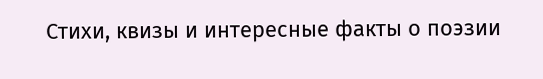Стихи, квизы и интересные факты о поэзии